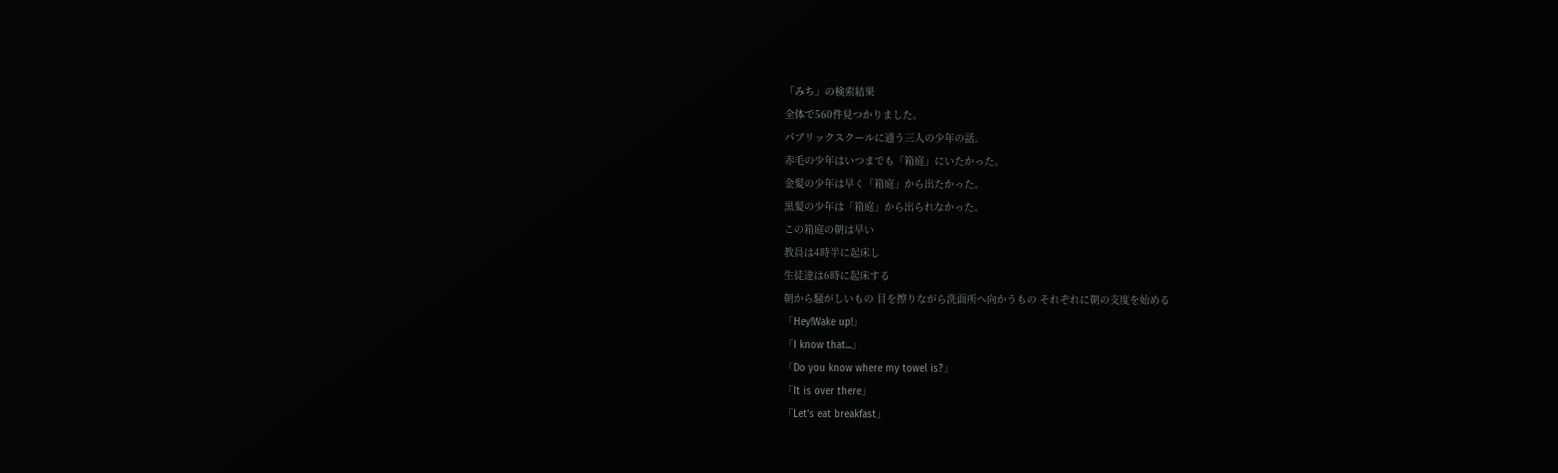「みち」の検索結果
全体で560件見つかりました。
パブリックスクールに通う三人の少年の話。
赤毛の少年はいつまでも「箱庭」にいたかった。
金髪の少年は早く「箱庭」から出たかった。
黒髪の少年は「箱庭」から出られなかった。
この箱庭の朝は早い
教員は4時半に起床し
生徒達は6時に起床する
朝から騒がしいもの 目を擦りながら洗面所へ向かうもの それぞれに朝の支度を始める
「Hey!Wake up!」
「I know that...」
「Do you know where my towel is?」
「It is over there」
「Let's eat breakfast」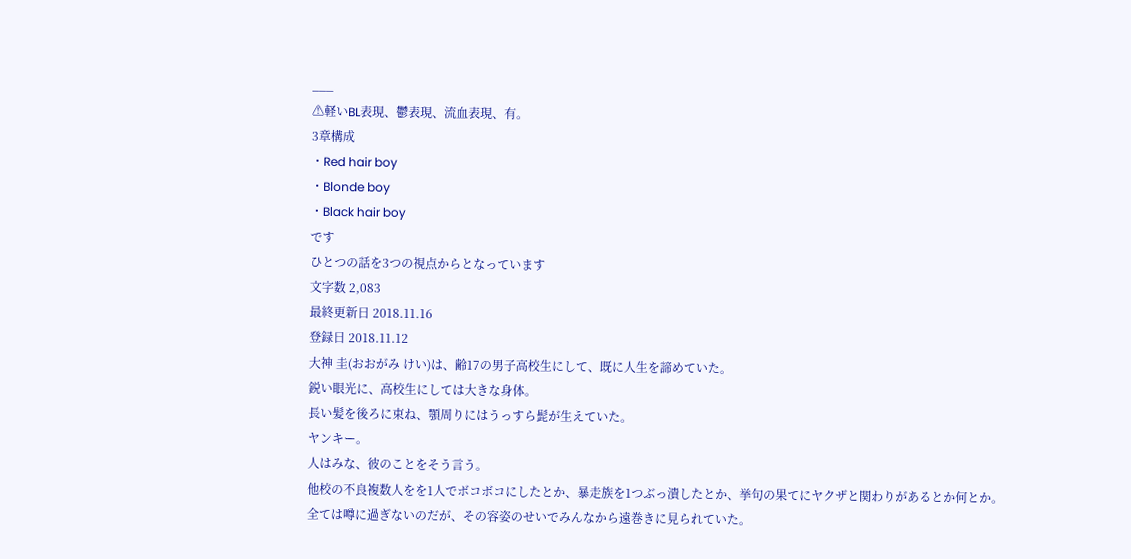___
⚠軽いBL表現、鬱表現、流血表現、有。
3章構成
・Red hair boy
・Blonde boy
・Black hair boy
です
ひとつの話を3つの視点からとなっています
文字数 2,083
最終更新日 2018.11.16
登録日 2018.11.12
大神 圭(おおがみ けい)は、齢17の男子高校生にして、既に人生を諦めていた。
鋭い眼光に、高校生にしては大きな身体。
長い髪を後ろに束ね、顎周りにはうっすら髭が生えていた。
ヤンキー。
人はみな、彼のことをそう言う。
他校の不良複数人をを1人でボコボコにしたとか、暴走族を1つぶっ潰したとか、挙句の果てにヤクザと関わりがあるとか何とか。
全ては噂に過ぎないのだが、その容姿のせいでみんなから遠巻きに見られていた。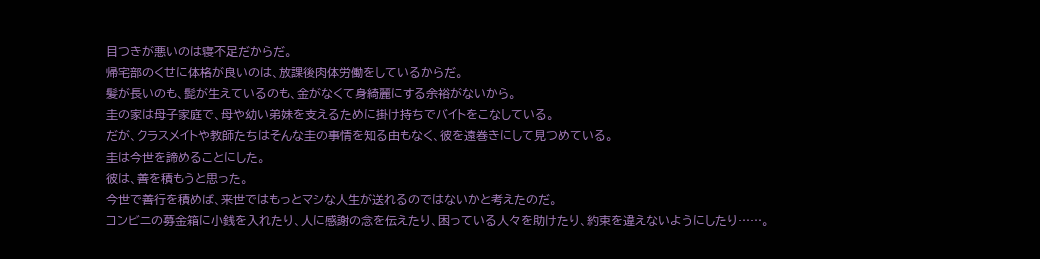目つきが悪いのは寝不足だからだ。
帰宅部のくせに体格が良いのは、放課後肉体労働をしているからだ。
髪が長いのも、髭が生えているのも、金がなくて身綺麗にする余裕がないから。
圭の家は母子家庭で、母や幼い弟妹を支えるために掛け持ちでバイトをこなしている。
だが、クラスメイトや教師たちはそんな圭の事情を知る由もなく、彼を遠巻きにして見つめている。
圭は今世を諦めることにした。
彼は、善を積もうと思った。
今世で善行を積めば、来世ではもっとマシな人生が送れるのではないかと考えたのだ。
コンビニの募金箱に小銭を入れたり、人に感謝の念を伝えたり、困っている人々を助けたり、約束を違えないようにしたり……。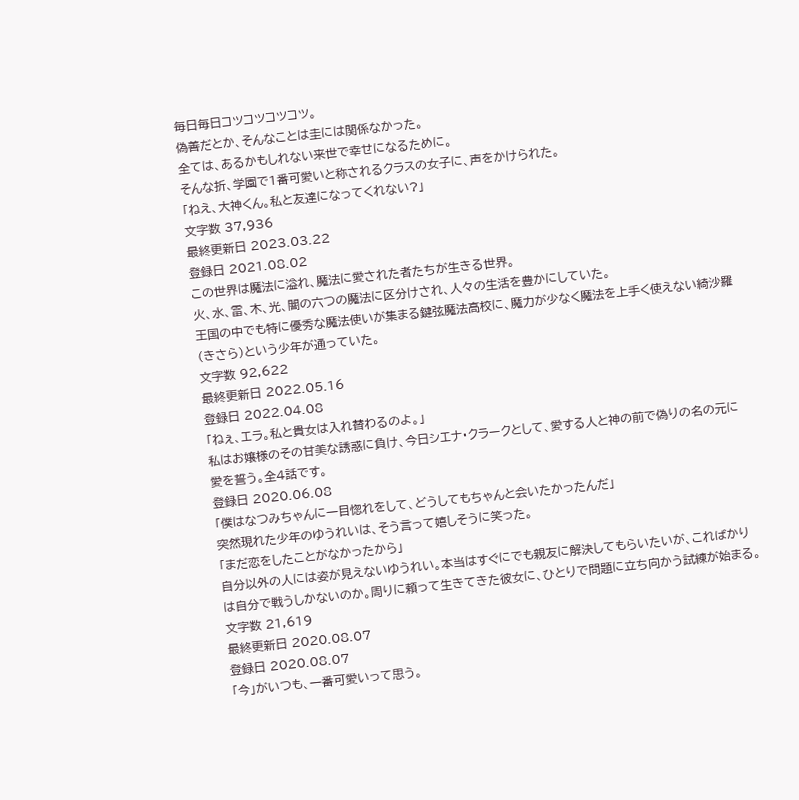毎日毎日コツコツコツコツ。
偽善だとか、そんなことは圭には関係なかった。
全ては、あるかもしれない来世で幸せになるために。
そんな折、学園で1番可愛いと称されるクラスの女子に、声をかけられた。
「ねえ、大神くん。私と友達になってくれない?」
文字数 37,936
最終更新日 2023.03.22
登録日 2021.08.02
この世界は魔法に溢れ、魔法に愛された者たちが生きる世界。
火、水、雷、木、光、闇の六つの魔法に区分けされ、人々の生活を豊かにしていた。
王国の中でも特に優秀な魔法使いが集まる鍵弦魔法高校に、魔力が少なく魔法を上手く使えない綺沙羅(きさら)という少年が通っていた。
文字数 92,622
最終更新日 2022.05.16
登録日 2022.04.08
「ねぇ、エラ。私と貴女は入れ替わるのよ。」
私はお嬢様のその甘美な誘惑に負け、今日シエナ・クラークとして、愛する人と神の前で偽りの名の元に愛を誓う。全4話です。
登録日 2020.06.08
「僕はなつみちゃんに一目惚れをして、どうしてもちゃんと会いたかったんだ」
突然現れた少年のゆうれいは、そう言って嬉しそうに笑った。
「まだ恋をしたことがなかったから」
自分以外の人には姿が見えないゆうれい。本当はすぐにでも親友に解決してもらいたいが、こればかりは自分で戦うしかないのか。周りに頼って生きてきた彼女に、ひとりで問題に立ち向かう試練が始まる。
文字数 21,619
最終更新日 2020.08.07
登録日 2020.08.07
「今」がいつも、一番可愛いって思う。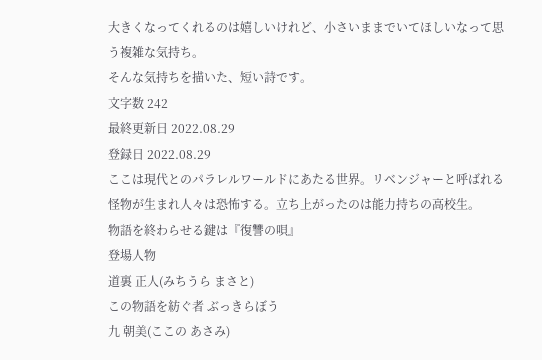大きくなってくれるのは嬉しいけれど、小さいままでいてほしいなって思う複雑な気持ち。
そんな気持ちを描いた、短い詩です。
文字数 242
最終更新日 2022.08.29
登録日 2022.08.29
ここは現代とのパラレルワールドにあたる世界。リベンジャーと呼ばれる怪物が生まれ人々は恐怖する。立ち上がったのは能力持ちの高校生。
物語を終わらせる鍵は『復讐の唄』
登場人物
道裏 正人(みちうら まさと)
この物語を紡ぐ者 ぶっきらぼう
九 朝美(ここの あさみ)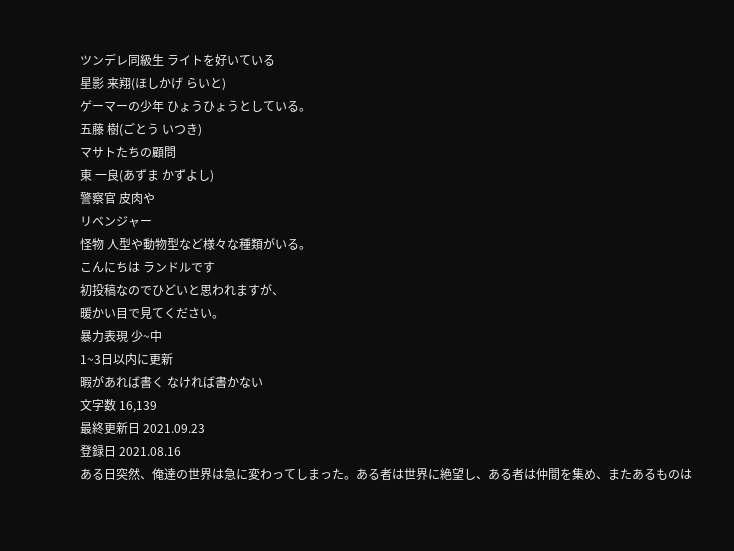ツンデレ同級生 ライトを好いている
星影 来翔(ほしかげ らいと)
ゲーマーの少年 ひょうひょうとしている。
五藤 樹(ごとう いつき)
マサトたちの顧問
東 一良(あずま かずよし)
警察官 皮肉や
リベンジャー
怪物 人型や動物型など様々な種類がいる。
こんにちは ランドルです
初投稿なのでひどいと思われますが、
暖かい目で見てください。
暴力表現 少~中
1~3日以内に更新
暇があれば書く なければ書かない
文字数 16,139
最終更新日 2021.09.23
登録日 2021.08.16
ある日突然、俺達の世界は急に変わってしまった。ある者は世界に絶望し、ある者は仲間を集め、またあるものは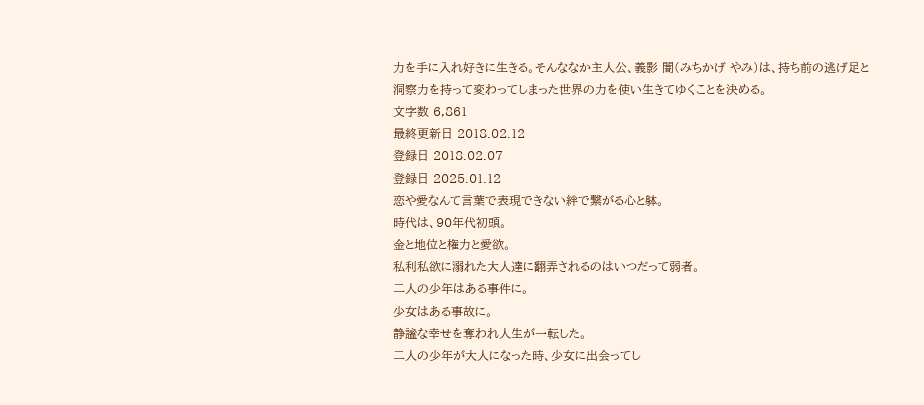力を手に入れ好きに生きる。そんななか主人公、義影 闇(みちかげ やみ)は、持ち前の逃げ足と洞察力を持って変わってしまった世界の力を使い生きてゆくことを決める。
文字数 6,861
最終更新日 2018.02.12
登録日 2018.02.07
登録日 2025.01.12
恋や愛なんて言葉で表現できない絆で繋がる心と躰。
時代は、90年代初頭。
金と地位と権力と愛欲。
私利私欲に溺れた大人達に翻弄されるのはいつだって弱者。
二人の少年はある事件に。
少女はある事故に。
静謐な幸せを奪われ人生が一転した。
二人の少年が大人になった時、少女に出会ってし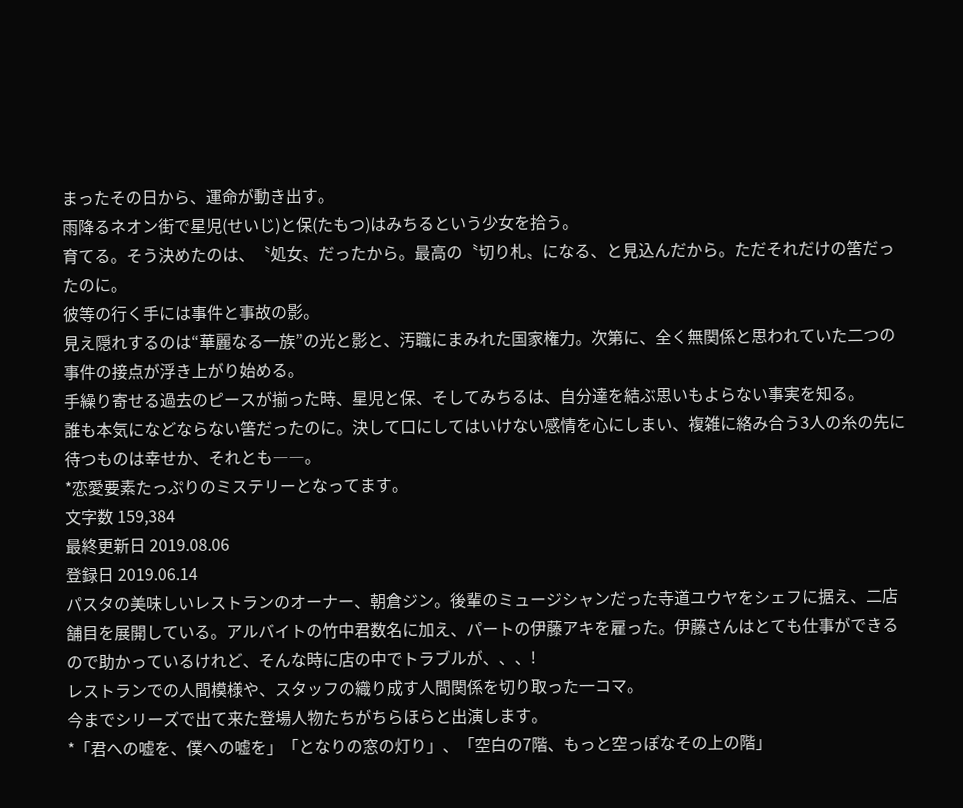まったその日から、運命が動き出す。
雨降るネオン街で星児(せいじ)と保(たもつ)はみちるという少女を拾う。
育てる。そう決めたのは、〝処女〟だったから。最高の〝切り札〟になる、と見込んだから。ただそれだけの筈だったのに。
彼等の行く手には事件と事故の影。
見え隠れするのは“華麗なる一族”の光と影と、汚職にまみれた国家権力。次第に、全く無関係と思われていた二つの事件の接点が浮き上がり始める。
手繰り寄せる過去のピースが揃った時、星児と保、そしてみちるは、自分達を結ぶ思いもよらない事実を知る。
誰も本気になどならない筈だったのに。決して口にしてはいけない感情を心にしまい、複雑に絡み合う3人の糸の先に待つものは幸せか、それとも――。
*恋愛要素たっぷりのミステリーとなってます。
文字数 159,384
最終更新日 2019.08.06
登録日 2019.06.14
パスタの美味しいレストランのオーナー、朝倉ジン。後輩のミュージシャンだった寺道ユウヤをシェフに据え、二店舗目を展開している。アルバイトの竹中君数名に加え、パートの伊藤アキを雇った。伊藤さんはとても仕事ができるので助かっているけれど、そんな時に店の中でトラブルが、、、!
レストランでの人間模様や、スタッフの織り成す人間関係を切り取った一コマ。
今までシリーズで出て来た登場人物たちがちらほらと出演します。
*「君への嘘を、僕への嘘を」「となりの窓の灯り」、「空白の7階、もっと空っぽなその上の階」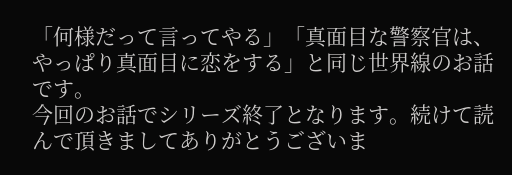「何様だって言ってやる」「真面目な警察官は、やっぱり真面目に恋をする」と同じ世界線のお話です。
今回のお話でシリーズ終了となります。続けて読んで頂きましてありがとうございま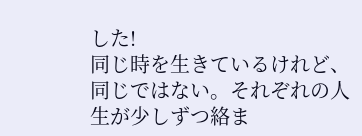した!
同じ時を生きているけれど、同じではない。それぞれの人生が少しずつ絡ま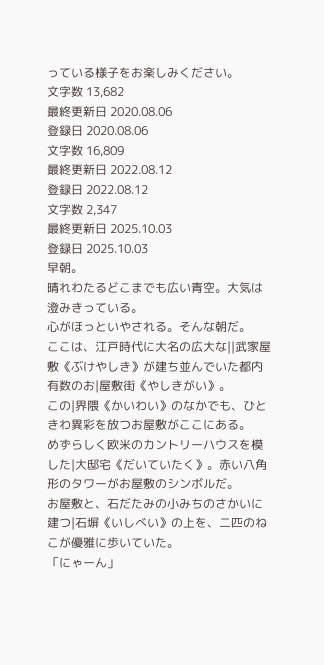っている様子をお楽しみください。
文字数 13,682
最終更新日 2020.08.06
登録日 2020.08.06
文字数 16,809
最終更新日 2022.08.12
登録日 2022.08.12
文字数 2,347
最終更新日 2025.10.03
登録日 2025.10.03
早朝。
晴れわたるどこまでも広い青空。大気は澄みきっている。
心がほっといやされる。そんな朝だ。
ここは、江戸時代に大名の広大な||武家屋敷《ぶけやしき》が建ち並んでいた都内有数のお|屋敷街《やしきがい》。
この|界隈《かいわい》のなかでも、ひときわ異彩を放つお屋敷がここにある。
めずらしく欧米のカントリーハウスを模した|大邸宅《だいていたく》。赤い八角形のタワーがお屋敷のシンボルだ。
お屋敷と、石だたみの小みちのさかいに建つ|石塀《いしべい》の上を、二匹のねこが優雅に歩いていた。
「にゃーん」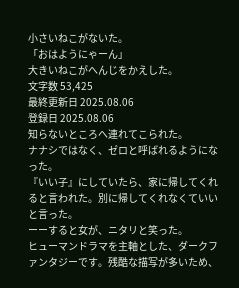小さいねこがないた。
「おはようにゃーん」
大きいねこがへんじをかえした。
文字数 53,425
最終更新日 2025.08.06
登録日 2025.08.06
知らないところへ連れてこられた。
ナナシではなく、ゼロと呼ばれるようになった。
『いい子』にしていたら、家に帰してくれると言われた。別に帰してくれなくていいと言った。
ーーすると女が、ニタリと笑った。
ヒューマンドラマを主軸とした、ダークファンタジーです。残酷な描写が多いため、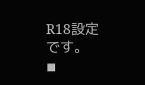R18設定です。
◾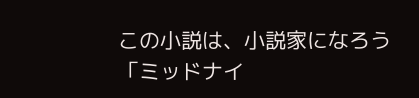この小説は、小説家になろう「ミッドナイ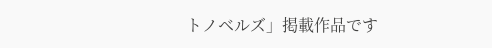トノベルズ」掲載作品です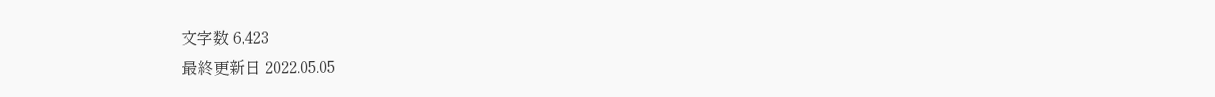文字数 6,423
最終更新日 2022.05.05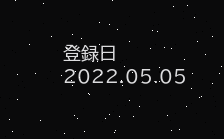登録日 2022.05.05